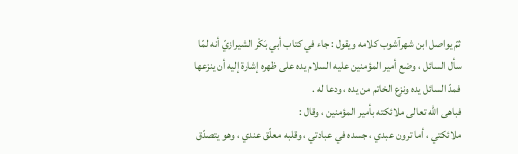ثمّ يواصل ابن شهرآشوب كلامه ويقول : جاء في كتاب أبي بَكْر الشيرازيّ أنه لمّا سأل السائل ، وضع أمير المؤمنين عليه السلام يده على ظهره إشارة إليه أن ينزعها فمدّ السائل يده ونزع الخاتم من يده ، ودعا له .
فباهى الله تعالى ملائكته بأمير المؤمنين ، وقال :
ملائكتي ، أما ترون عبدي ، جسده في عبادتي ، وقلبه معلّق عندي ، وهو يتصدّق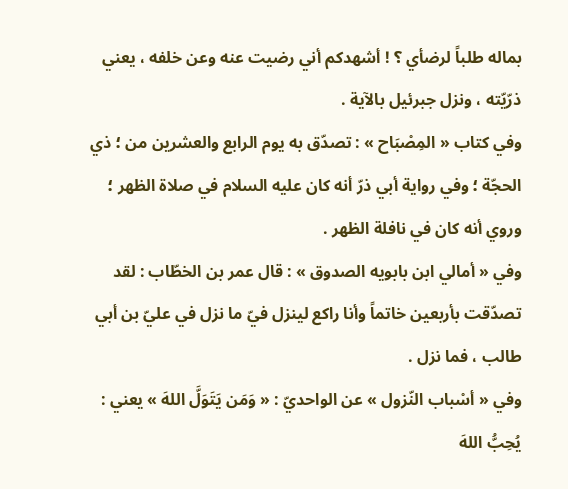بماله طلباً لرضأي ؟ ! أشهدكم أني رضيت عنه وعن خلفه ، يعني ذرّيّته ، ونزل جبرئيل بالآية .
وفي كتاب « المِصْبَاح » : تصدّق به يوم الرابع والعشرين من ؛ ذي الحجّة ؛ وفي رواية أبي ذرّ أنه كان عليه السلام في صلاة الظهر ؛ وروي أنه كان في نافلة الظهر .
وفي « أمالي ابن بابويه الصدوق » : قال عمر بن الخطّاب : لقد تصدّقت بأربعين خاتماً وأنا راكع لينزل فيّ ما نزل في عليّ بن أبي طالب ، فما نزل .
وفي « أسْباب النّزول » عن الواحديّ : « وَمَن يَتَوَلَّ اللهَ » يعني : يُحِبُّ اللهَ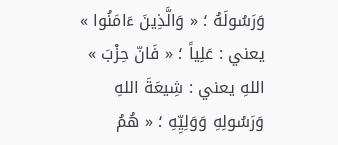وَرَسُولَهُ ؛ « وَالَّذِينَ ءَامَنُوا » يعني : عَلِياً ؛ « فَانّ حِزْبَ » اللهِ يعني : شِيعَةَ اللهِ وَرَسُولِهِ وَوَلِيِّهِ ؛ « هُمُ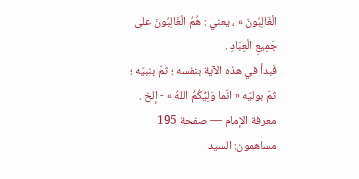الْغَالِبُونَ » ، يعني : هُمُ الْغَالِبُونَ على جَمِيعِ الْعِبَادِ .
فَبدأ في هذه الآية بنفسه ؛ ثمّ بنبيّه ؛ ثمّ بوليّه « انّما وَلِيُّكُمُ اللهُ » - إلخ .
معرفة الإمام — صفحة 195
مساهمون: السيد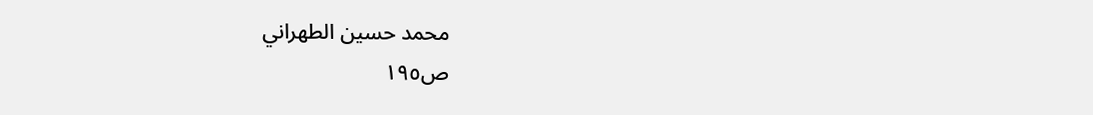محمد حسين الطهراني
ص١٩٥